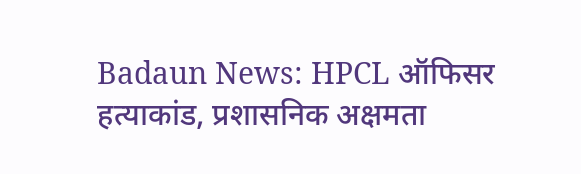Badaun News: HPCL ऑफिसर हत्याकांड, प्रशासनिक अक्षमता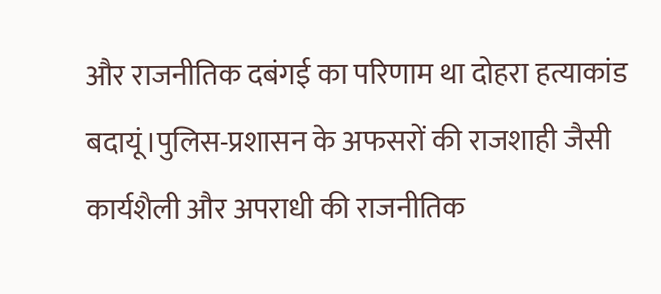और राजनीतिक दबंगई का परिणाम था दोहरा हत्याकांड
बदायूं।पुलिस-प्रशासन के अफसरों की राजशाही जैसी कार्यशैली और अपराधी की राजनीतिक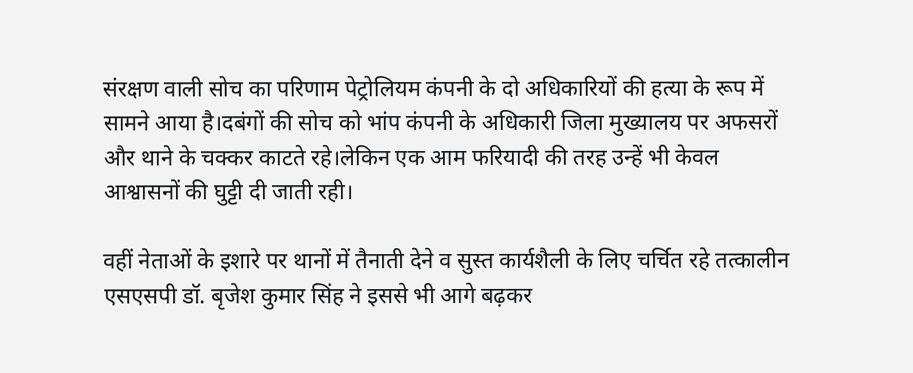संरक्षण वाली सोच का परिणाम पेट्रोलियम कंपनी के दो अधिकारियों की हत्या के रूप में सामने आया है।दबंगों की सोच को भांप कंपनी के अधिकारी जिला मुख्यालय पर अफसरों और थाने के चक्कर काटते रहे।लेकिन एक आम फरियादी की तरह उन्हें भी केवल आश्वासनों की घुट्टी दी जाती रही।

वहीं नेताओं के इशारे पर थानों में तैनाती देने व सुस्त कार्यशैली के लिए चर्चित रहे तत्कालीन एसएसपी डॉ. बृजेश कुमार सिंह ने इससे भी आगे बढ़कर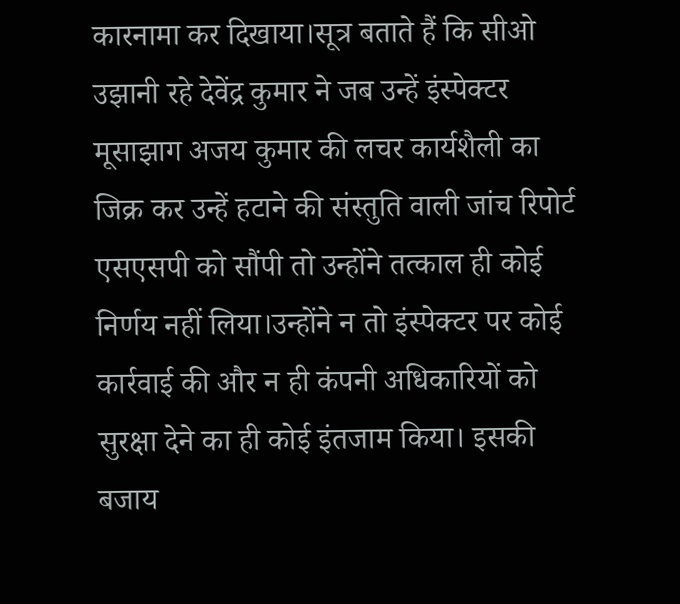कारनामा कर दिखाया।सूत्र बताते हैं कि सीओ उझानी रहे देवेंद्र कुमार ने जब उन्हें इंस्पेक्टर मूसाझाग अजय कुमार की लचर कार्यशैली का जिक्र कर उन्हें हटाने की संस्तुति वाली जांच रिपोर्ट एसएसपी को सौंपी तो उन्होंने तत्काल ही कोई निर्णय नहीं लिया।उन्होंने न तो इंस्पेक्टर पर कोई कार्रवाई की और न ही कंपनी अधिकारियों को सुरक्षा देने का ही कोई इंतजाम किया। इसकी बजाय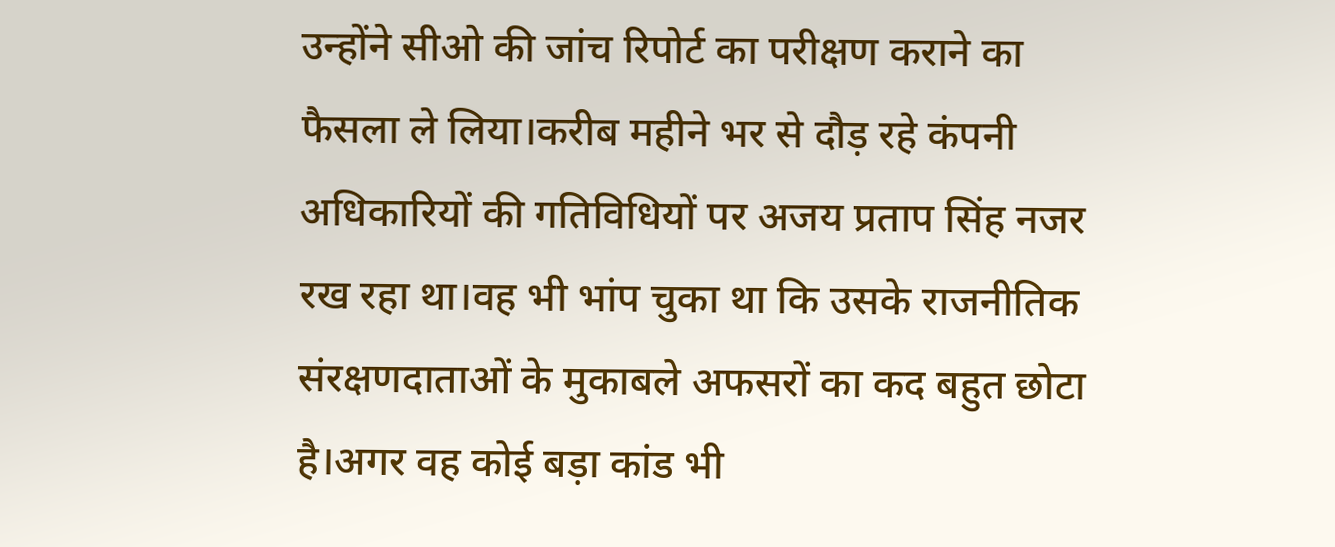उन्होंने सीओ की जांच रिपोर्ट का परीक्षण कराने का फैसला ले लिया।करीब महीने भर से दौड़ रहे कंपनी अधिकारियों की गतिविधियों पर अजय प्रताप सिंह नजर रख रहा था।वह भी भांप चुका था कि उसके राजनीतिक संरक्षणदाताओं के मुकाबले अफसरों का कद बहुत छोटा है।अगर वह कोई बड़ा कांड भी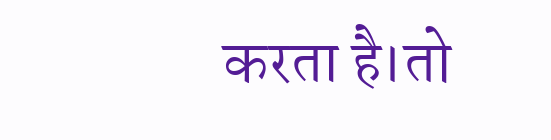करता है।तो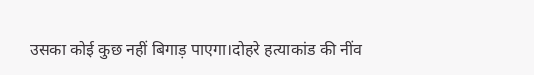उसका कोई कुछ नहीं बिगाड़ पाएगा।दोहरे हत्याकांड की नींव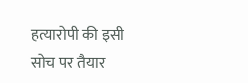हत्यारोपी की इसी सोच पर तैयार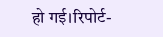हो गई।रिपोर्ट-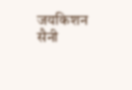जयकिशन सैनी